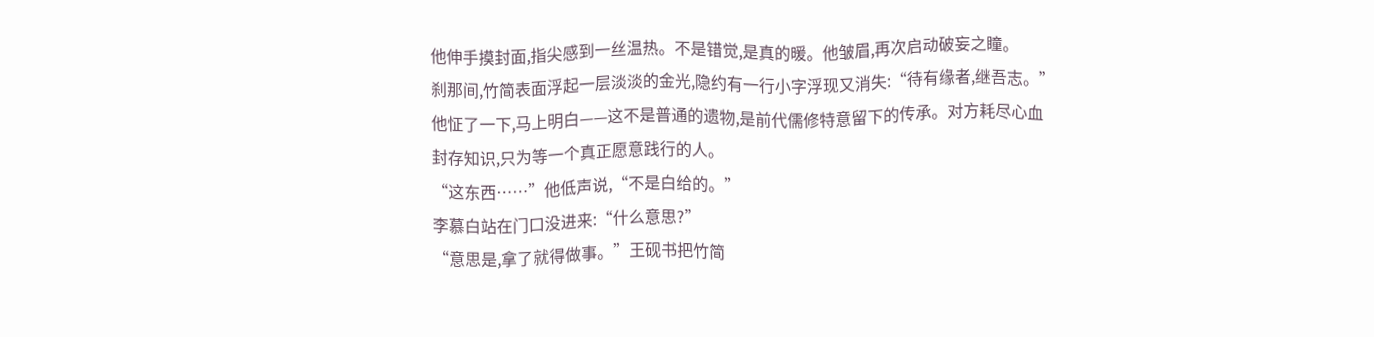他伸手摸封面,指尖感到一丝温热。不是错觉,是真的暖。他皱眉,再次启动破妄之瞳。
刹那间,竹简表面浮起一层淡淡的金光,隐约有一行小字浮现又消失:“待有缘者,继吾志。”
他怔了一下,马上明白——这不是普通的遗物,是前代儒修特意留下的传承。对方耗尽心血封存知识,只为等一个真正愿意践行的人。
“这东西……”他低声说,“不是白给的。”
李慕白站在门口没进来:“什么意思?”
“意思是,拿了就得做事。”王砚书把竹简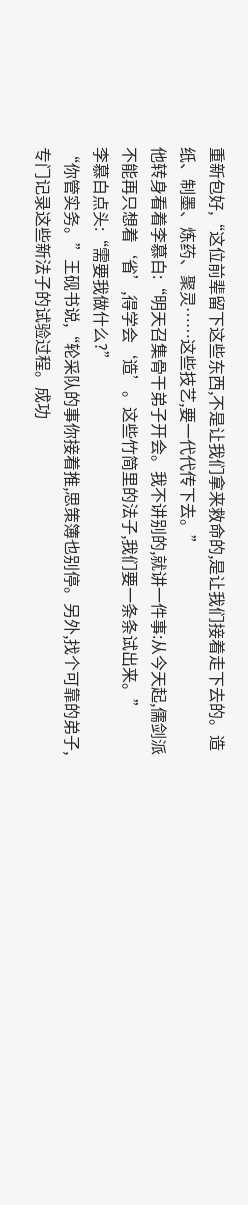重新包好,“这位前辈留下这些东西,不是让我们拿来救命的,是让我们接着走下去的。造纸、制墨、炼药、聚灵……这些技艺,要一代代传下去。”
他转身看着李慕白:“明天召集骨干弟子开会。我不讲别的,就讲一件事:从今天起,儒剑派不能再只想着‘省’,得学会‘造’。这些竹简里的法子,我们要一条条试出来。”
李慕白点头:“需要我做什么?”
“你管实务。”王砚书说,“轮采队的事你接着推,思策簿也别停。另外,找个可靠的弟子,专门记录这些新法子的试验过程。成功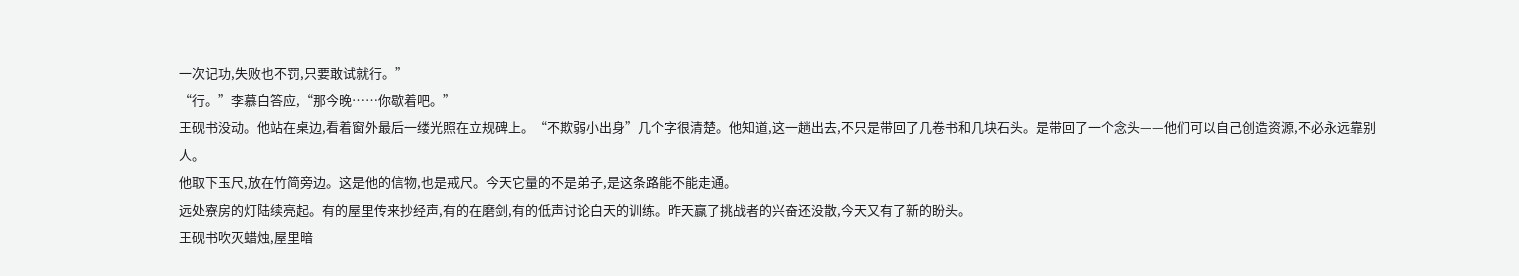一次记功,失败也不罚,只要敢试就行。”
“行。”李慕白答应,“那今晚……你歇着吧。”
王砚书没动。他站在桌边,看着窗外最后一缕光照在立规碑上。“不欺弱小出身”几个字很清楚。他知道,这一趟出去,不只是带回了几卷书和几块石头。是带回了一个念头——他们可以自己创造资源,不必永远靠别人。
他取下玉尺,放在竹简旁边。这是他的信物,也是戒尺。今天它量的不是弟子,是这条路能不能走通。
远处寮房的灯陆续亮起。有的屋里传来抄经声,有的在磨剑,有的低声讨论白天的训练。昨天赢了挑战者的兴奋还没散,今天又有了新的盼头。
王砚书吹灭蜡烛,屋里暗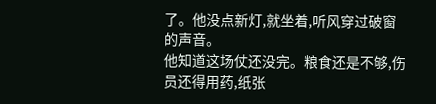了。他没点新灯,就坐着,听风穿过破窗的声音。
他知道这场仗还没完。粮食还是不够,伤员还得用药,纸张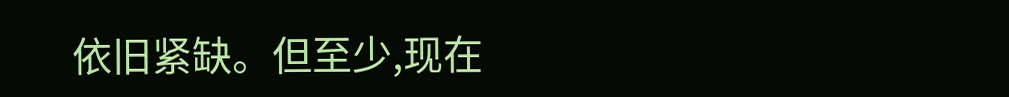依旧紧缺。但至少,现在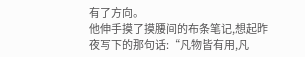有了方向。
他伸手摸了摸腰间的布条笔记,想起昨夜写下的那句话:“凡物皆有用,凡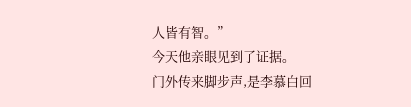人皆有智。”
今天他亲眼见到了证据。
门外传来脚步声,是李慕白回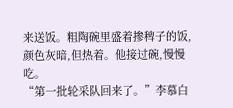来送饭。粗陶碗里盛着掺稗子的饭,颜色灰暗,但热着。他接过碗,慢慢吃。
“第一批轮采队回来了。”李慕白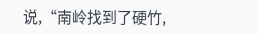说,“南岭找到了硬竹,